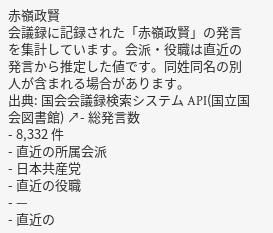赤嶺政賢
会議録に記録された「赤嶺政賢」の発言を集計しています。会派・役職は直近の発言から推定した値です。同姓同名の別人が含まれる場合があります。
出典: 国会会議録検索システム API(国立国会図書館) ↗- 総発言数
- 8,332 件
- 直近の所属会派
- 日本共産党
- 直近の役職
- —
- 直近の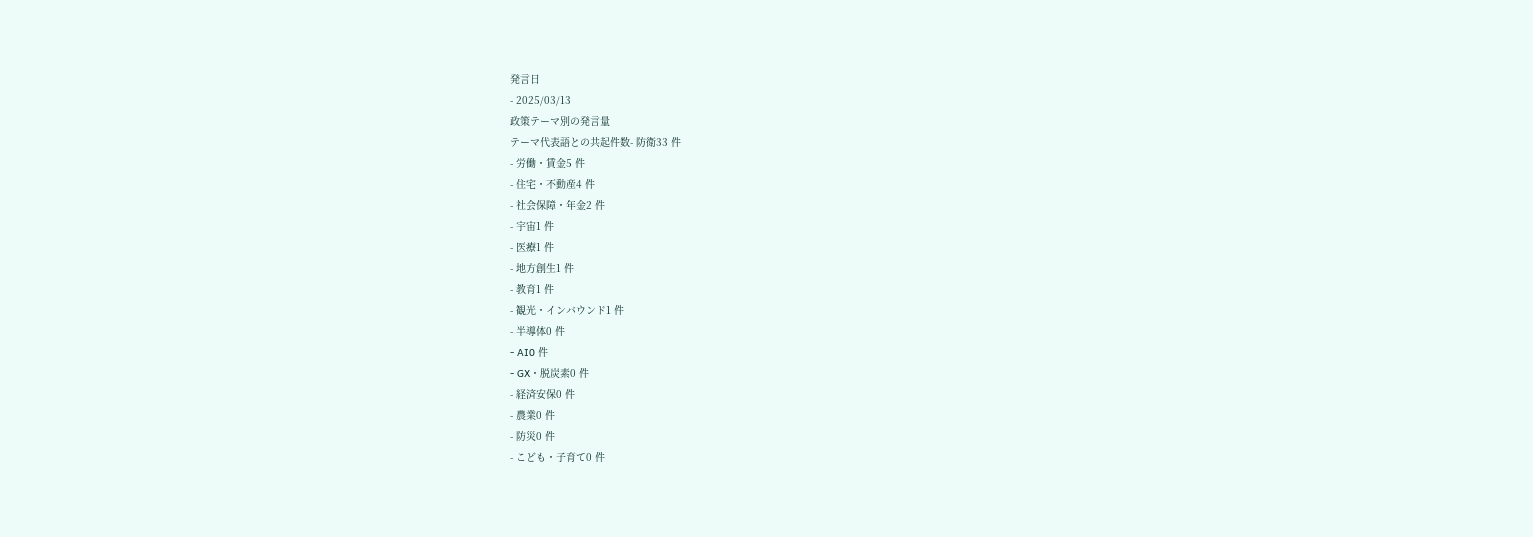発言日
- 2025/03/13
政策テーマ別の発言量
テーマ代表語との共起件数- 防衛33 件
- 労働・賃金5 件
- 住宅・不動産4 件
- 社会保障・年金2 件
- 宇宙1 件
- 医療1 件
- 地方創生1 件
- 教育1 件
- 観光・インバウンド1 件
- 半導体0 件
- AI0 件
- GX・脱炭素0 件
- 経済安保0 件
- 農業0 件
- 防災0 件
- こども・子育て0 件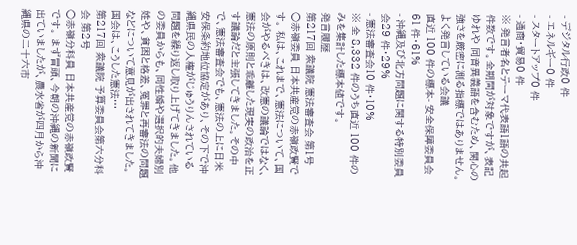- デジタル行政0 件
- エネルギー0 件
- スタートアップ0 件
- 通商・貿易0 件
※ 発言者名とテーマ代表語1語の共起件数です。全期間が対象ですが、表記ゆれや 同音異義語を含むため、関心の強さを厳密に測る指標ではありません。
よく発言している会議
直近 100 件の標本- 安全保障委員会61 件・61%
- 沖縄及び北方問題に関する特別委員会29 件・29%
- 憲法審査会10 件・10%
※ 全 8,332 件のうち直近 100 件のみを集計した標本値です。
発言履歴
第217回 衆議院 憲法審査会 第1号
○赤嶺委員 日本共産党の赤嶺政賢です。 私は、これまで、憲法について、国会がやるべきは、改憲の議論ではなく、憲法の原則と乖離した現実の政治を正す議論だと主張してきました。その中で、憲法審査会でも、憲法の上に日米安保条約地位協定があり、その下で沖縄県民の人権がじゅうりんされている問題を繰り返し取り上げてきました。他の委員からも、同性婚や選択的夫婦別姓や、貧困と格差、冤罪と再審法の問題などについて意見が出されてきました。国会は、こうした憲法…
第217回 衆議院 予算委員会第六分科会 第2号
○赤嶺分科員 日本共産党の赤嶺政賢です。 まず冒頭、今朝の沖縄の新聞に出ていましたが、農水省が四月から沖縄県の二十六市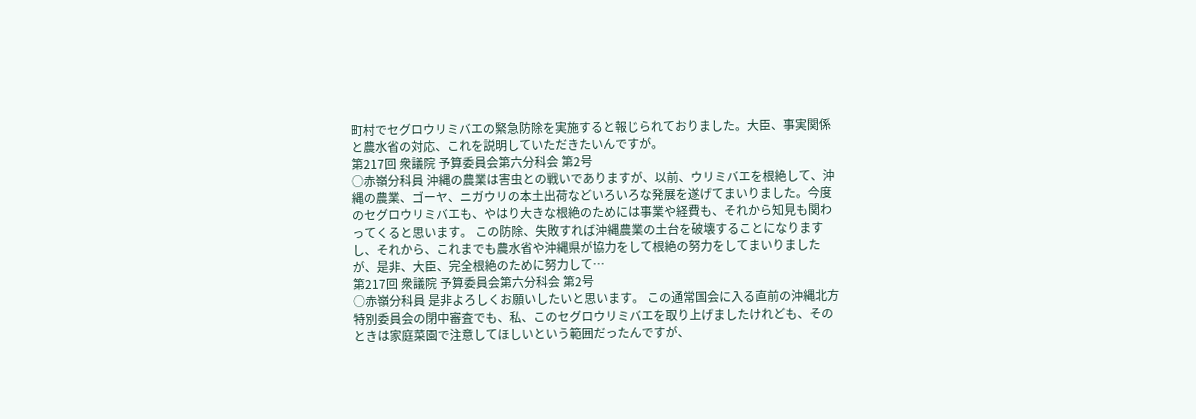町村でセグロウリミバエの緊急防除を実施すると報じられておりました。大臣、事実関係と農水省の対応、これを説明していただきたいんですが。
第217回 衆議院 予算委員会第六分科会 第2号
○赤嶺分科員 沖縄の農業は害虫との戦いでありますが、以前、ウリミバエを根絶して、沖縄の農業、ゴーヤ、ニガウリの本土出荷などいろいろな発展を遂げてまいりました。今度のセグロウリミバエも、やはり大きな根絶のためには事業や経費も、それから知見も関わってくると思います。 この防除、失敗すれば沖縄農業の土台を破壊することになりますし、それから、これまでも農水省や沖縄県が協力をして根絶の努力をしてまいりましたが、是非、大臣、完全根絶のために努力して…
第217回 衆議院 予算委員会第六分科会 第2号
○赤嶺分科員 是非よろしくお願いしたいと思います。 この通常国会に入る直前の沖縄北方特別委員会の閉中審査でも、私、このセグロウリミバエを取り上げましたけれども、そのときは家庭菜園で注意してほしいという範囲だったんですが、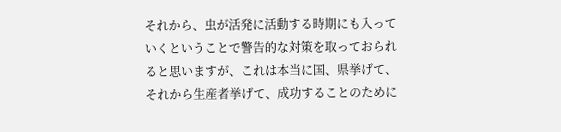それから、虫が活発に活動する時期にも入っていくということで警告的な対策を取っておられると思いますが、これは本当に国、県挙げて、それから生産者挙げて、成功することのために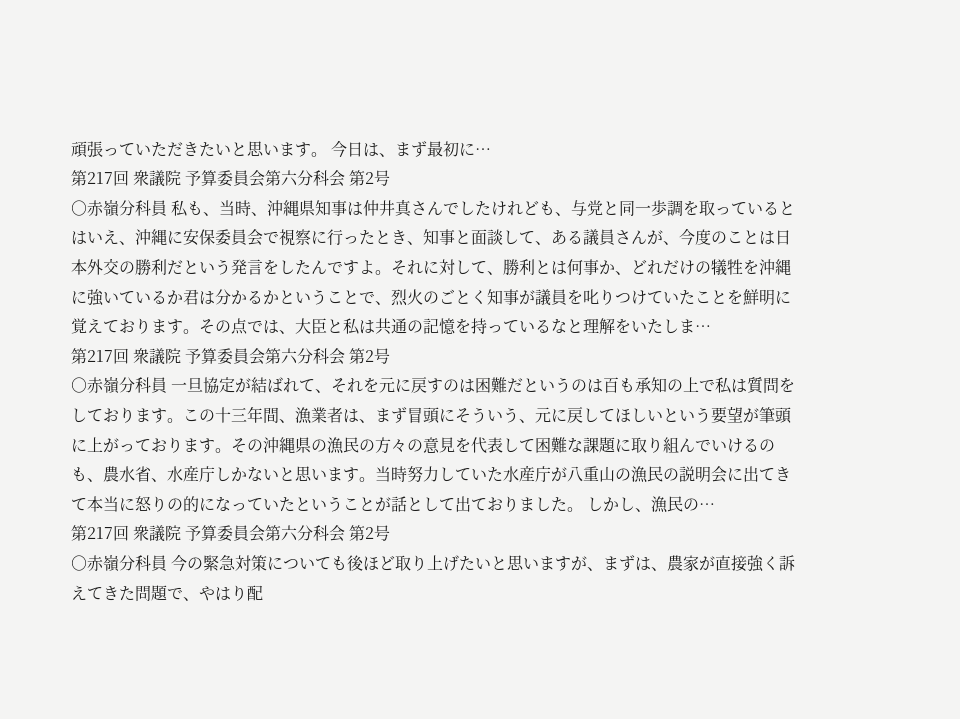頑張っていただきたいと思います。 今日は、まず最初に…
第217回 衆議院 予算委員会第六分科会 第2号
○赤嶺分科員 私も、当時、沖縄県知事は仲井真さんでしたけれども、与党と同一歩調を取っているとはいえ、沖縄に安保委員会で視察に行ったとき、知事と面談して、ある議員さんが、今度のことは日本外交の勝利だという発言をしたんですよ。それに対して、勝利とは何事か、どれだけの犠牲を沖縄に強いているか君は分かるかということで、烈火のごとく知事が議員を叱りつけていたことを鮮明に覚えております。その点では、大臣と私は共通の記憶を持っているなと理解をいたしま…
第217回 衆議院 予算委員会第六分科会 第2号
○赤嶺分科員 一旦協定が結ばれて、それを元に戻すのは困難だというのは百も承知の上で私は質問をしております。この十三年間、漁業者は、まず冒頭にそういう、元に戻してほしいという要望が筆頭に上がっております。その沖縄県の漁民の方々の意見を代表して困難な課題に取り組んでいけるのも、農水省、水産庁しかないと思います。当時努力していた水産庁が八重山の漁民の説明会に出てきて本当に怒りの的になっていたということが話として出ておりました。 しかし、漁民の…
第217回 衆議院 予算委員会第六分科会 第2号
○赤嶺分科員 今の緊急対策についても後ほど取り上げたいと思いますが、まずは、農家が直接強く訴えてきた問題で、やはり配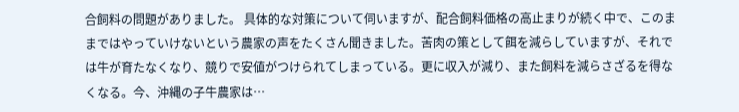合飼料の問題がありました。 具体的な対策について伺いますが、配合飼料価格の高止まりが続く中で、このままではやっていけないという農家の声をたくさん聞きました。苦肉の策として餌を減らしていますが、それでは牛が育たなくなり、競りで安値がつけられてしまっている。更に収入が減り、また飼料を減らさざるを得なくなる。今、沖縄の子牛農家は…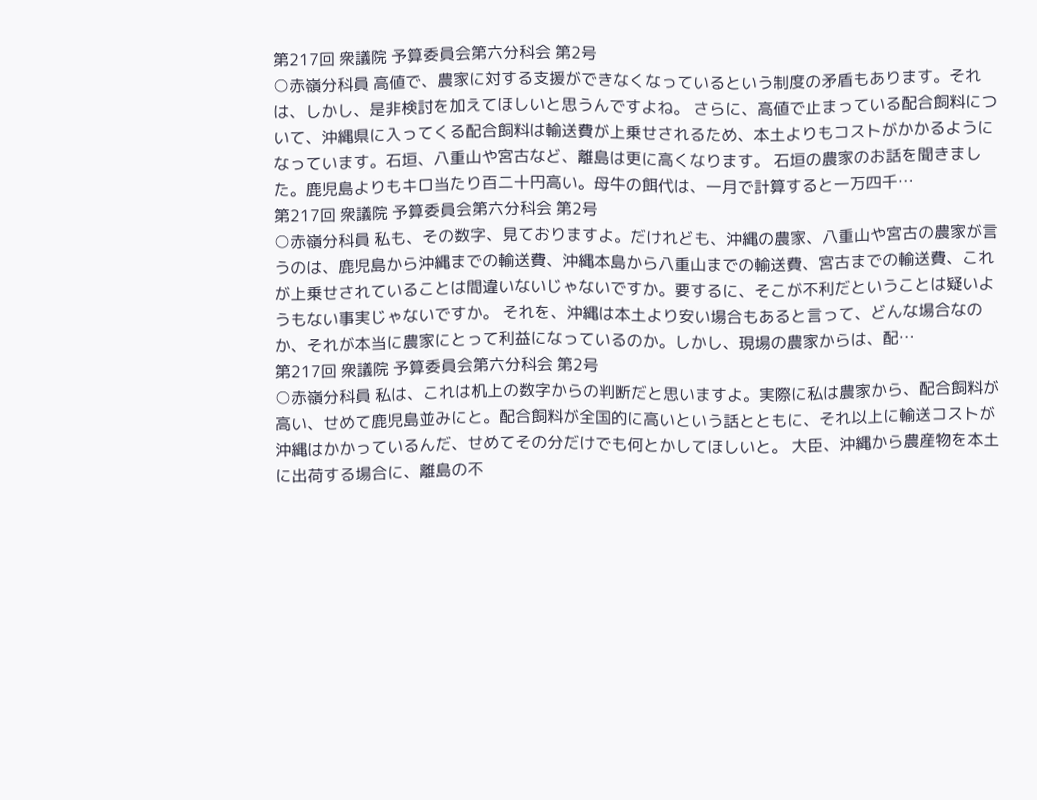第217回 衆議院 予算委員会第六分科会 第2号
○赤嶺分科員 高値で、農家に対する支援ができなくなっているという制度の矛盾もあります。それは、しかし、是非検討を加えてほしいと思うんですよね。 さらに、高値で止まっている配合飼料について、沖縄県に入ってくる配合飼料は輸送費が上乗せされるため、本土よりもコストがかかるようになっています。石垣、八重山や宮古など、離島は更に高くなります。 石垣の農家のお話を聞きました。鹿児島よりもキロ当たり百二十円高い。母牛の餌代は、一月で計算すると一万四千…
第217回 衆議院 予算委員会第六分科会 第2号
○赤嶺分科員 私も、その数字、見ておりますよ。だけれども、沖縄の農家、八重山や宮古の農家が言うのは、鹿児島から沖縄までの輸送費、沖縄本島から八重山までの輸送費、宮古までの輸送費、これが上乗せされていることは間違いないじゃないですか。要するに、そこが不利だということは疑いようもない事実じゃないですか。 それを、沖縄は本土より安い場合もあると言って、どんな場合なのか、それが本当に農家にとって利益になっているのか。しかし、現場の農家からは、配…
第217回 衆議院 予算委員会第六分科会 第2号
○赤嶺分科員 私は、これは机上の数字からの判断だと思いますよ。実際に私は農家から、配合飼料が高い、せめて鹿児島並みにと。配合飼料が全国的に高いという話とともに、それ以上に輸送コストが沖縄はかかっているんだ、せめてその分だけでも何とかしてほしいと。 大臣、沖縄から農産物を本土に出荷する場合に、離島の不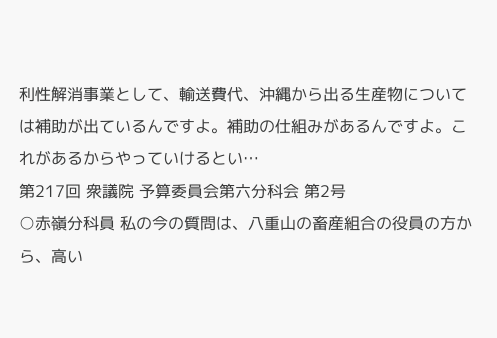利性解消事業として、輸送費代、沖縄から出る生産物については補助が出ているんですよ。補助の仕組みがあるんですよ。これがあるからやっていけるとい…
第217回 衆議院 予算委員会第六分科会 第2号
○赤嶺分科員 私の今の質問は、八重山の畜産組合の役員の方から、高い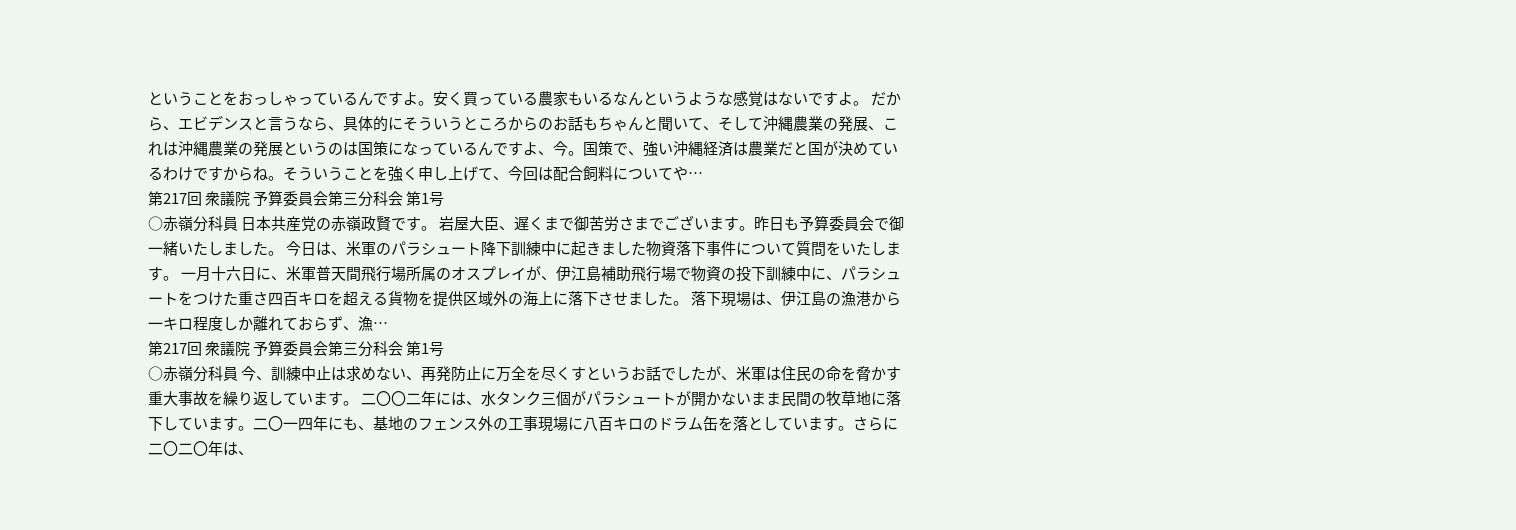ということをおっしゃっているんですよ。安く買っている農家もいるなんというような感覚はないですよ。 だから、エビデンスと言うなら、具体的にそういうところからのお話もちゃんと聞いて、そして沖縄農業の発展、これは沖縄農業の発展というのは国策になっているんですよ、今。国策で、強い沖縄経済は農業だと国が決めているわけですからね。そういうことを強く申し上げて、今回は配合飼料についてや…
第217回 衆議院 予算委員会第三分科会 第1号
○赤嶺分科員 日本共産党の赤嶺政賢です。 岩屋大臣、遅くまで御苦労さまでございます。昨日も予算委員会で御一緒いたしました。 今日は、米軍のパラシュート降下訓練中に起きました物資落下事件について質問をいたします。 一月十六日に、米軍普天間飛行場所属のオスプレイが、伊江島補助飛行場で物資の投下訓練中に、パラシュートをつけた重さ四百キロを超える貨物を提供区域外の海上に落下させました。 落下現場は、伊江島の漁港から一キロ程度しか離れておらず、漁…
第217回 衆議院 予算委員会第三分科会 第1号
○赤嶺分科員 今、訓練中止は求めない、再発防止に万全を尽くすというお話でしたが、米軍は住民の命を脅かす重大事故を繰り返しています。 二〇〇二年には、水タンク三個がパラシュートが開かないまま民間の牧草地に落下しています。二〇一四年にも、基地のフェンス外の工事現場に八百キロのドラム缶を落としています。さらに二〇二〇年は、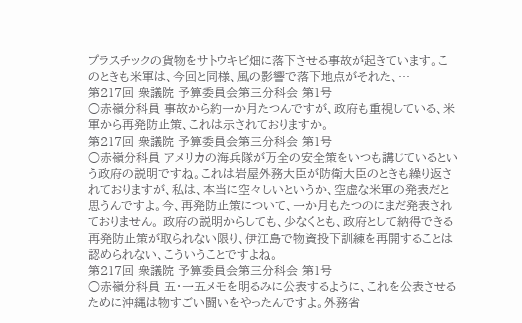プラスチックの貨物をサトウキビ畑に落下させる事故が起きています。このときも米軍は、今回と同様、風の影響で落下地点がそれた、…
第217回 衆議院 予算委員会第三分科会 第1号
○赤嶺分科員 事故から約一か月たつんですが、政府も重視している、米軍から再発防止策、これは示されておりますか。
第217回 衆議院 予算委員会第三分科会 第1号
○赤嶺分科員 アメリカの海兵隊が万全の安全策をいつも講じているという政府の説明ですね。これは岩屋外務大臣が防衛大臣のときも繰り返されておりますが、私は、本当に空々しいというか、空虚な米軍の発表だと思うんですよ。今、再発防止策について、一か月もたつのにまだ発表されておりません。 政府の説明からしても、少なくとも、政府として納得できる再発防止策が取られない限り、伊江島で物資投下訓練を再開することは認められない、こういうことですよね。
第217回 衆議院 予算委員会第三分科会 第1号
○赤嶺分科員 五・一五メモを明るみに公表するように、これを公表させるために沖縄は物すごい闘いをやったんですよ。外務省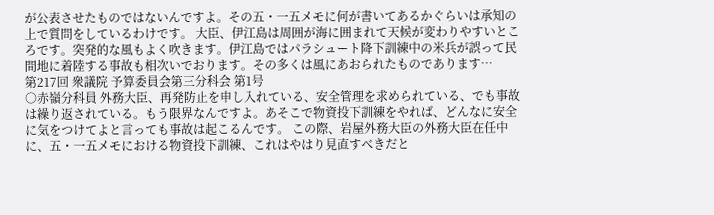が公表させたものではないんですよ。その五・一五メモに何が書いてあるかぐらいは承知の上で質問をしているわけです。 大臣、伊江島は周囲が海に囲まれて天候が変わりやすいところです。突発的な風もよく吹きます。伊江島ではパラシュート降下訓練中の米兵が誤って民間地に着陸する事故も相次いでおります。その多くは風にあおられたものであります…
第217回 衆議院 予算委員会第三分科会 第1号
○赤嶺分科員 外務大臣、再発防止を申し入れている、安全管理を求められている、でも事故は繰り返されている。もう限界なんですよ。あそこで物資投下訓練をやれば、どんなに安全に気をつけてよと言っても事故は起こるんです。 この際、岩屋外務大臣の外務大臣在任中に、五・一五メモにおける物資投下訓練、これはやはり見直すべきだと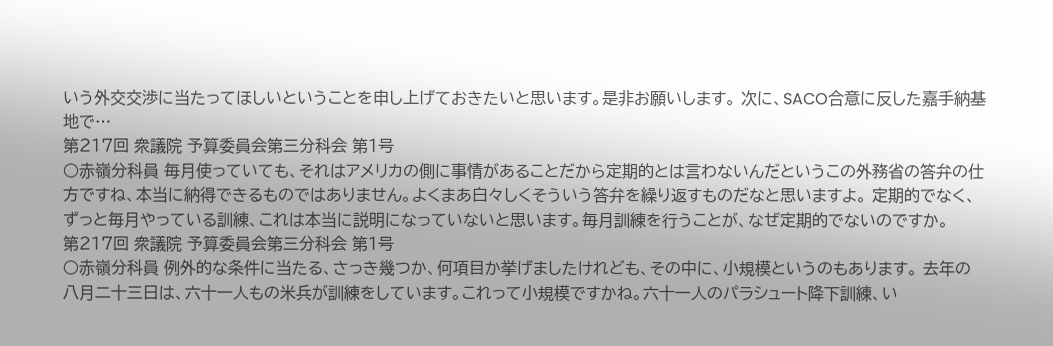いう外交交渉に当たってほしいということを申し上げておきたいと思います。是非お願いします。 次に、SACO合意に反した嘉手納基地で…
第217回 衆議院 予算委員会第三分科会 第1号
○赤嶺分科員 毎月使っていても、それはアメリカの側に事情があることだから定期的とは言わないんだというこの外務省の答弁の仕方ですね、本当に納得できるものではありません。よくまあ白々しくそういう答弁を繰り返すものだなと思いますよ。 定期的でなく、ずっと毎月やっている訓練、これは本当に説明になっていないと思います。毎月訓練を行うことが、なぜ定期的でないのですか。
第217回 衆議院 予算委員会第三分科会 第1号
○赤嶺分科員 例外的な条件に当たる、さっき幾つか、何項目か挙げましたけれども、その中に、小規模というのもあります。 去年の八月二十三日は、六十一人もの米兵が訓練をしています。これって小規模ですかね。六十一人のパラシュート降下訓練、い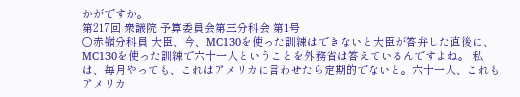かがですか。
第217回 衆議院 予算委員会第三分科会 第1号
○赤嶺分科員 大臣、今、MC130を使った訓練はできないと大臣が答弁した直後に、MC130を使った訓練で六十一人ということを外務省は答えているんですよね。 私は、毎月やっても、これはアメリカに言わせたら定期的でないと。六十一人、これもアメリカ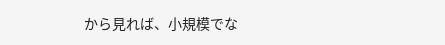から見れば、小規模でな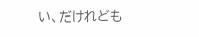い、だけれども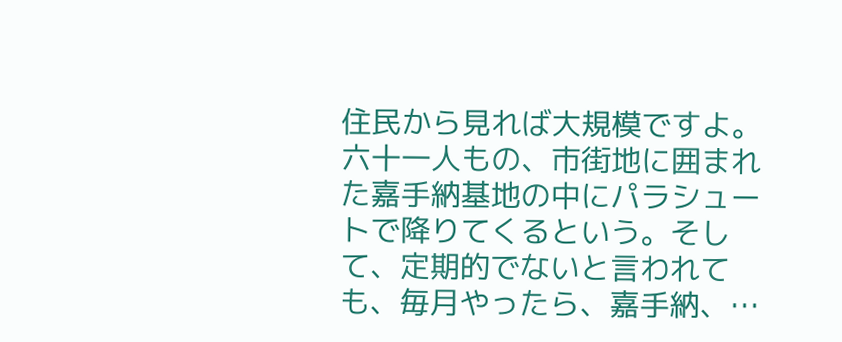住民から見れば大規模ですよ。六十一人もの、市街地に囲まれた嘉手納基地の中にパラシュートで降りてくるという。そして、定期的でないと言われても、毎月やったら、嘉手納、…